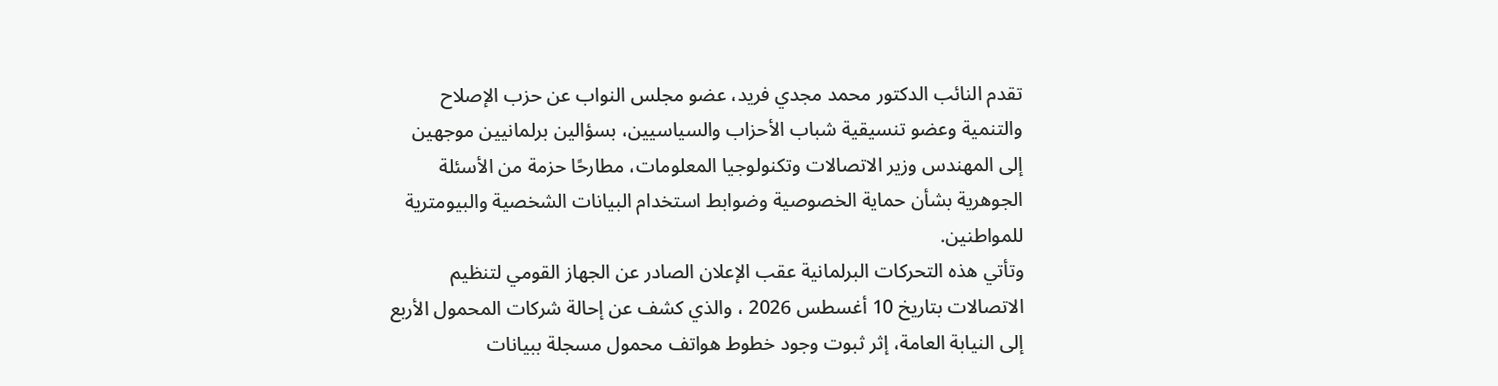تقدم النائب الدكتور محمد مجدي فريد، عضو مجلس النواب عن حزب الإصلاح والتنمية وعضو تنسيقية شباب الأحزاب والسياسيين، بسؤالين برلمانيين موجهين إلى المهندس وزير الاتصالات وتكنولوجيا المعلومات، مطارحًا حزمة من الأسئلة الجوهرية بشأن حماية الخصوصية وضوابط استخدام البيانات الشخصية والبيومترية للمواطنين.
وتأتي هذه التحركات البرلمانية عقب الإعلان الصادر عن الجهاز القومي لتنظيم الاتصالات بتاريخ 10 أغسطس 2026 ، والذي كشف عن إحالة شركات المحمول الأربع إلى النيابة العامة، إثر ثبوت وجود خطوط هواتف محمول مسجلة ببيانات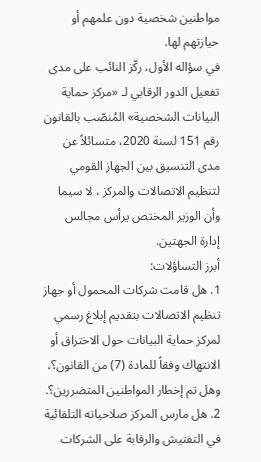مواطنين شخصية دون علمهم أو حيازتهم لها.
في سؤاله الأول، ركّز النائب على مدى تفعيل الدور الرقابي لـ «مركز حماية البيانات الشخصية» المُنصّب بالقانون رقم 151 لسنة 2020، متسائلاً عن مدى التنسيق بين الجهاز القومي لتنظيم الاتصالات والمركز ، لا سيما وأن الوزير المختص يرأس مجالس إدارة الجهتين.
أبرز التساؤلات:
1. هل قامت شركات المحمول أو جهاز تنظيم الاتصالات بتقديم إبلاغ رسمي لمركز حماية البيانات حول الاختراق أو الانتهاك وفقاً للمادة (7) من القانون؟، وهل تم إخطار المواطنين المتضررين؟.
2. هل مارس المركز صلاحياته التلقائية في التفتيش والرقابة على الشركات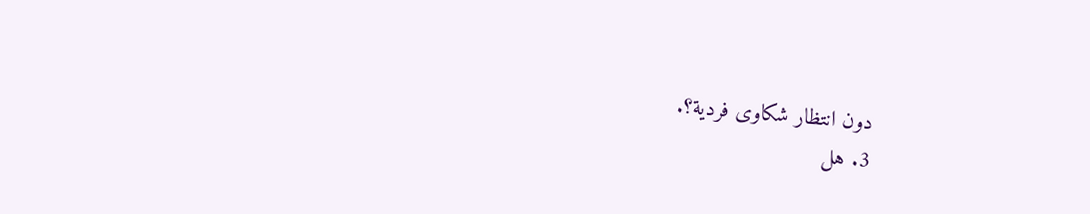دون انتظار شكاوى فردية؟.
3. هل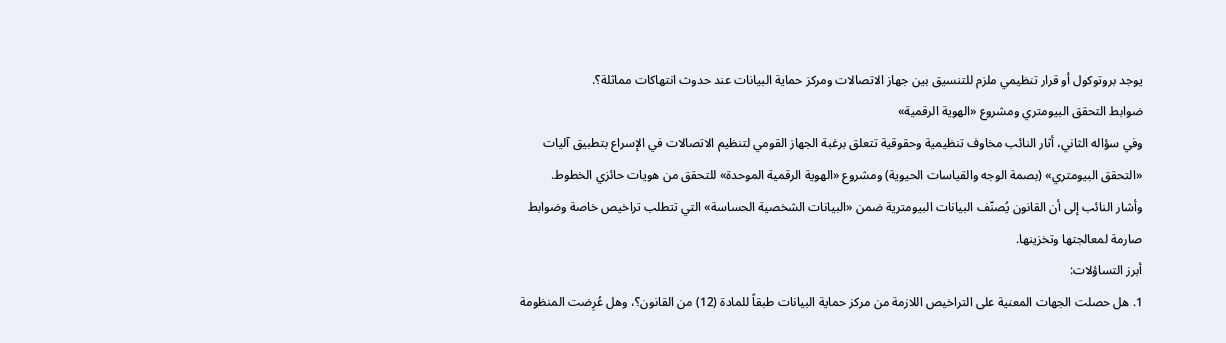يوجد بروتوكول أو قرار تنظيمي ملزم للتنسيق بين جهاز الاتصالات ومركز حماية البيانات عند حدوث انتهاكات مماثلة؟.
ضوابط التحقق البيومتري ومشروع «الهوية الرقمية»
وفي سؤاله الثاني، أثار النائب مخاوف تنظيمية وحقوقية تتعلق برغبة الجهاز القومي لتنظيم الاتصالات في الإسراع بتطبيق آليات «التحقق البيومتري» (بصمة الوجه والقياسات الحيوية) ومشروع «الهوية الرقمية الموحدة» للتحقق من هويات حائزي الخطوط.
وأشار النائب إلى أن القانون يُصنّف البيانات البيومترية ضمن «البيانات الشخصية الحساسة» التي تتطلب تراخيص خاصة وضوابط صارمة لمعالجتها وتخزينها.
أبرز التساؤلات:
1. هل حصلت الجهات المعنية على التراخيص اللازمة من مركز حماية البيانات طبقاً للمادة (12) من القانون؟، وهل عُرِضت المنظومة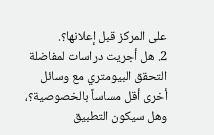على المركز قبل إعلانها؟.
2. هل أجريت دراسات لمفاضلة التحقق البيومتري مع وسائل أخرى أقل مساساً بالخصوصية؟، وهل سيكون التطبيق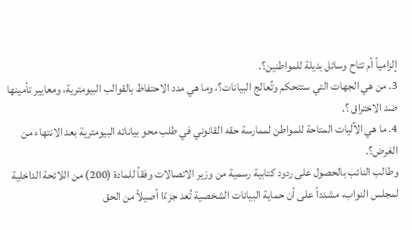إلزامياً أم تتاح وسائل بديلة للمواطنين؟.
3. من هي الجهات التي ستتحكم وتُعالج البيانات؟، وما هي مدد الاحتفاظ بالقوالب البيومترية، ومعايير تأمينها ضد الاختراق ؟.
4. ما هي الآليات المتاحة للمواطن لممارسة حقه القانوني في طلب محو بياناته البيومترية بعد الانتهاء من الغرض؟.
وطالب النائب بالحصول على ردود كتابية رسمية من وزير الاتصالات وفقاً للمادة (200) من اللائحة الداخلية لمجلس النواب، مشدداً على أن حماية البيانات الشخصية تُعد جزءًا أصيلاً من الحق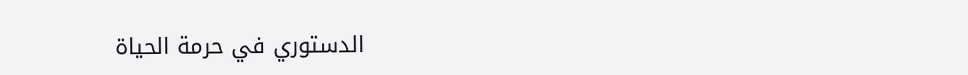الدستوري في حرمة الحياة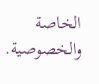الخاصة والخصوصية.